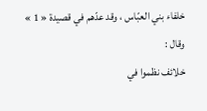خلفاء بني العبّاس ، وقد عدّهم في قصيدة « 1 » وقال :
خلائف نظموا في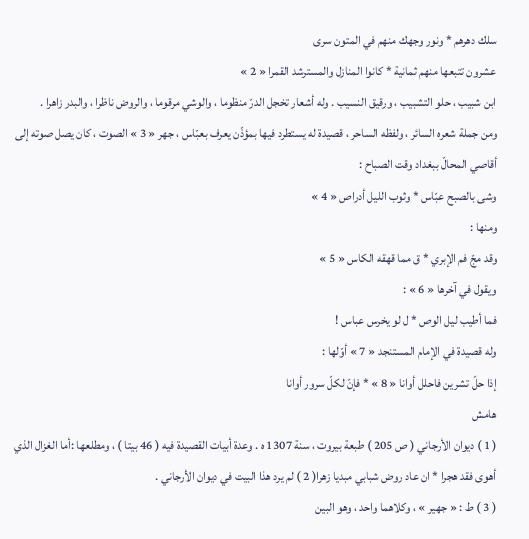سلك دهرهم * ونور وجهك منهم في المتون سرى
عشرون تتبعها منهم ثمانية * كانوا المنازل والمسترشد القمرا « 2 »
ابن شبيب ، حلو التشبيب ، ورقيق النسيب . وله أشعار تخجل الدرّ منظوما ، والوشي مرقوما ، والروض ناظرا ، والبدر زاهرا .
ومن جملة شعره السائر ، ولفظه الساحر ، قصيدة له يستطرد فيها بمؤذّن يعرف بعبّاس ، جهر « 3 » الصوت ، كان يصل صوته إلى أقاصي المحالّ ببغداد وقت الصباح :
وشى بالصبح عبّاس * وثوب الليل أدراص « 4 »
ومنها :
وقد مجّ فم الإبري * ق مما قهقه الكاس « 5 »
ويقول في آخرها « 6 » :
فما أطيب ليل الوص * ل لو يخرس عباس !
وله قصيدة في الإمام المستنجد « 7 » أوّلها :
إذا حلّ تشرين فاحلل أوانا « 8 » * فإنّ لكلّ سرور أوانا
هامش
( 1 ) ديوان الأرجاني ( ص 205 ) طبعة بيروت ، سنة 1307 ه . وعدة أبيات القصيدة فيه ( 46 بيتا ) ، ومطلعها :أما الغزال الذي أهوى فقد هجرا * ان عاد روض شبابي مبديا زهرا( 2 ) لم يرد هذا البيت في ديوان الأرجاني .
( 3 ) ط : « جهير » ، وكلاهما واحد ، وهو البين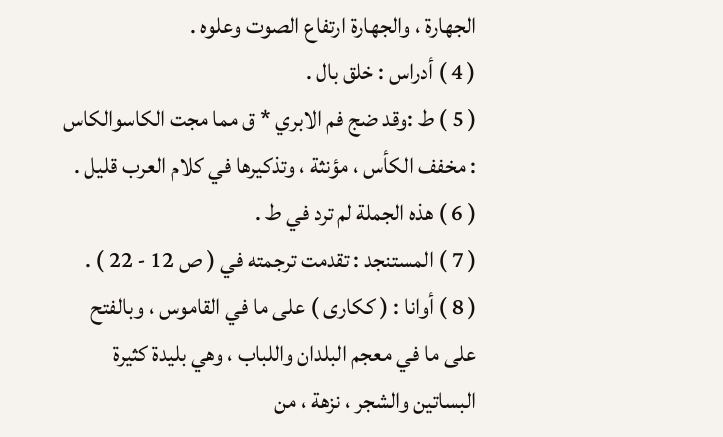الجهارة ، والجهارة ارتفاع الصوت وعلوه .
( 4 ) أدراس : خلق بال .
( 5 ) ط :وقد ضج فم الابري * ق مما مجت الكاسوالكاس : مخفف الكأس ، مؤنثة ، وتذكيرها في كلام العرب قليل .
( 6 ) هذه الجملة لم ترد في ط .
( 7 ) المستنجد : تقدمت ترجمته في ( ص 12 - 22 ) .
( 8 ) أوانا : ( ككارى ) على ما في القاموس ، وبالفتح على ما في معجم البلدان واللباب ، وهي بليدة كثيرة البساتين والشجر ، نزهة ، من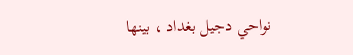نواحي دجيل بغداد ، بينها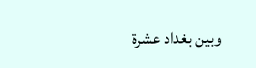وبين بغداد عشرة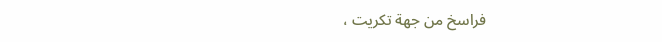فراسخ من جهة تكريت ،